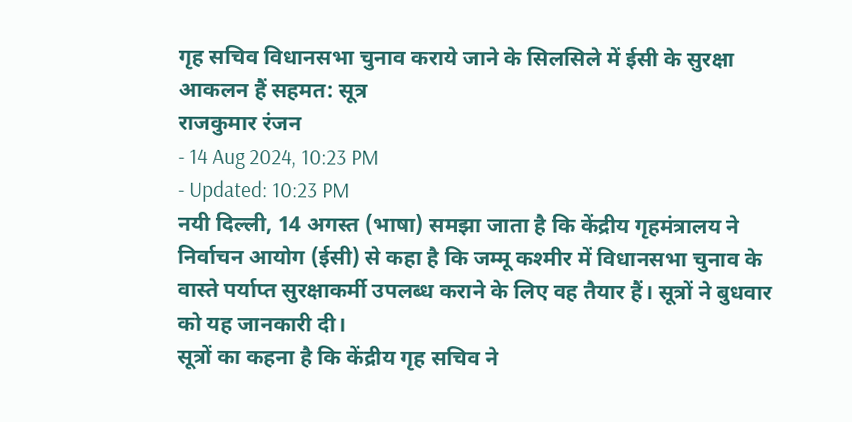गृह सचिव विधानसभा चुनाव कराये जाने के सिलसिले में ईसी के सुरक्षा आकलन हैं सहमत: सूत्र
राजकुमार रंजन
- 14 Aug 2024, 10:23 PM
- Updated: 10:23 PM
नयी दिल्ली, 14 अगस्त (भाषा) समझा जाता है कि केंद्रीय गृहमंत्रालय ने निर्वाचन आयोग (ईसी) से कहा है कि जम्मू कश्मीर में विधानसभा चुनाव के वास्ते पर्याप्त सुरक्षाकर्मी उपलब्ध कराने के लिए वह तैयार हैं। सूत्रों ने बुधवार को यह जानकारी दी।
सूत्रों का कहना है कि केंद्रीय गृह सचिव ने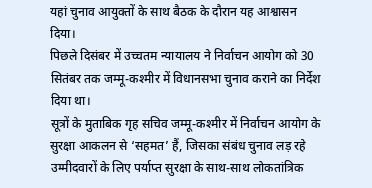यहां चुनाव आयुक्तों के साथ बैठक के दौरान यह आश्वासन दिया।
पिछले दिसंबर में उच्चतम न्यायालय ने निर्वाचन आयोग को 30 सितंबर तक जम्मू-कश्मीर में विधानसभा चुनाव कराने का निर्देश दिया था।
सूत्रों के मुताबिक गृह सचिव जम्मू-कश्मीर में निर्वाचन आयोग के सुरक्षा आकलन से ‘सहमत’ हैं, जिसका संबंध चुनाव लड़ रहे उम्मीदवारों के लिए पर्याप्त सुरक्षा के साथ-साथ लोकतांत्रिक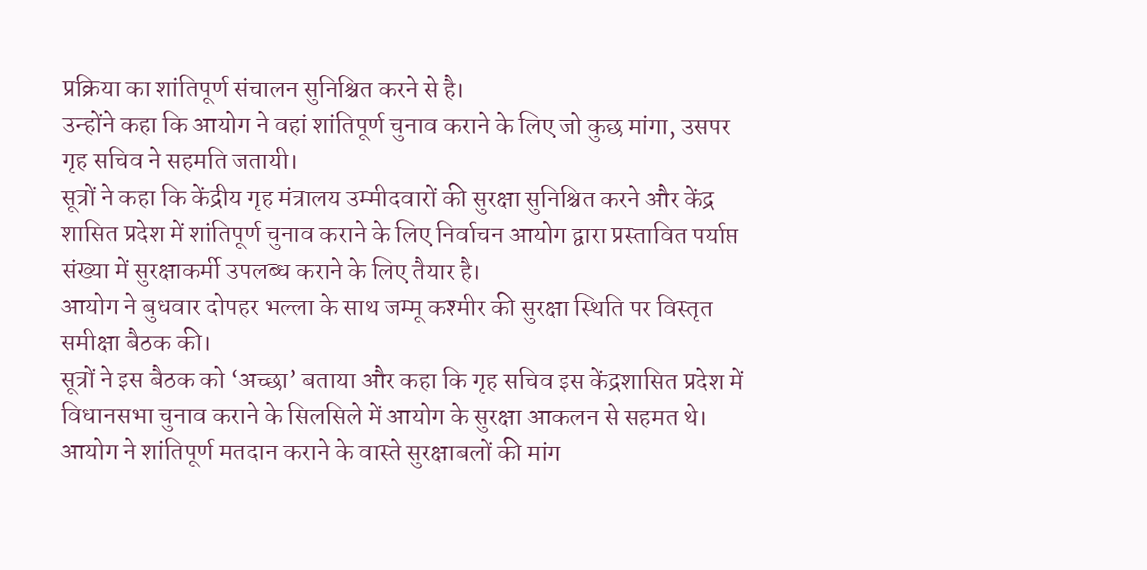प्रक्रिया का शांतिपूर्ण संचालन सुनिश्चित करने से है।
उन्होंने कहा कि आयोग ने वहां शांतिपूर्ण चुनाव कराने के लिए जो कुछ मांगा, उसपर गृह सचिव ने सहमति जतायी।
सूत्रों ने कहा कि केंद्रीय गृह मंत्रालय उम्मीदवारों की सुरक्षा सुनिश्चित करने और केंद्र शासित प्रदेश में शांतिपूर्ण चुनाव कराने के लिए निर्वाचन आयोग द्वारा प्रस्तावित पर्याप्त संख्या में सुरक्षाकर्मी उपलब्ध कराने के लिए तैयार है।
आयोग ने बुधवार दोपहर भल्ला के साथ जम्मू कश्मीर की सुरक्षा स्थिति पर विस्तृत समीक्षा बैठक की।
सूत्रों ने इस बैठक को ‘अच्छा’ बताया और कहा कि गृह सचिव इस केंद्रशासित प्रदेश में विधानसभा चुनाव कराने के सिलसिले में आयोग के सुरक्षा आकलन से सहमत थे।
आयोग ने शांतिपूर्ण मतदान कराने के वास्ते सुरक्षाबलों की मांग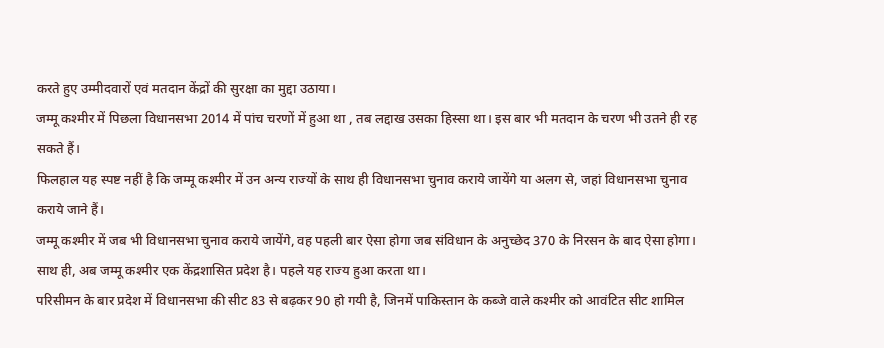करते हुए उम्मीदवारों एवं मतदान केंद्रों की सुरक्षा का मुद्दा उठाया।
जम्मू कश्मीर में पिछला विधानसभा 2014 में पांच चरणों में हुआ था , तब लद्दाख उसका हिस्सा था। इस बार भी मतदान के चरण भी उतने ही रह सकते हैं।
फिलहाल यह स्पष्ट नहीं है कि जम्मू कश्मीर में उन अन्य राज्यों के साथ ही विधानसभा चुनाव कराये जायेंगे या अलग से, जहां विधानसभा चुनाव कराये जाने हैं।
जम्मू कश्मीर में जब भी विधानसभा चुनाव कराये जायेंगे, वह पहली बार ऐसा होगा जब संविधान के अनुच्छेद 370 के निरसन के बाद ऐसा होगा। साथ ही, अब जम्मू कश्मीर एक केंद्रशासित प्रदेश है। पहले यह राज्य हुआ करता था।
परिसीमन के बार प्रदेश में विधानसभा की सीट 83 से बढ़कर 90 हो गयी है, जिनमें पाकिस्तान के कब्जे वाले कश्मीर को आवंटित सीट शामिल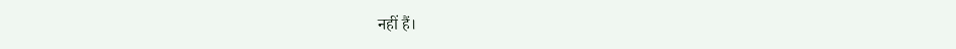नहीं हैं।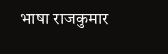भाषा राजकुमार